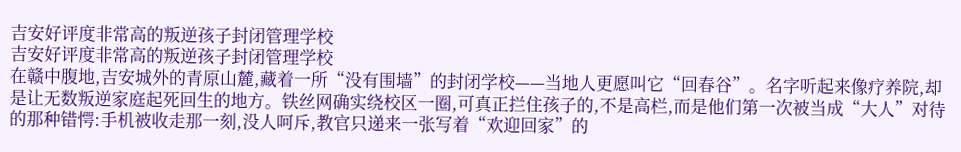吉安好评度非常高的叛逆孩子封闭管理学校
吉安好评度非常高的叛逆孩子封闭管理学校
在赣中腹地,吉安城外的青原山麓,藏着一所“没有围墙”的封闭学校——当地人更愿叫它“回春谷”。名字听起来像疗养院,却是让无数叛逆家庭起死回生的地方。铁丝网确实绕校区一圈,可真正拦住孩子的,不是高栏,而是他们第一次被当成“大人”对待的那种错愕:手机被收走那一刻,没人呵斥,教官只递来一张写着“欢迎回家”的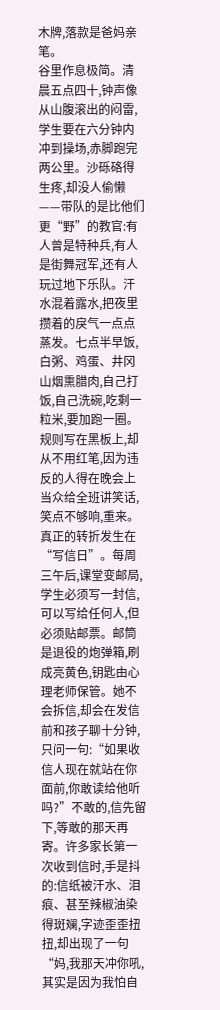木牌,落款是爸妈亲笔。
谷里作息极简。清晨五点四十,钟声像从山腹滚出的闷雷,学生要在六分钟内冲到操场,赤脚跑完两公里。沙砾硌得生疼,却没人偷懒——带队的是比他们更“野”的教官:有人曾是特种兵,有人是街舞冠军,还有人玩过地下乐队。汗水混着露水,把夜里攒着的戾气一点点蒸发。七点半早饭,白粥、鸡蛋、井冈山烟熏腊肉,自己打饭,自己洗碗,吃剩一粒米,要加跑一圈。规则写在黑板上,却从不用红笔,因为违反的人得在晚会上当众给全班讲笑话,笑点不够响,重来。
真正的转折发生在“写信日”。每周三午后,课堂变邮局,学生必须写一封信,可以写给任何人,但必须贴邮票。邮筒是退役的炮弹箱,刷成亮黄色,钥匙由心理老师保管。她不会拆信,却会在发信前和孩子聊十分钟,只问一句:“如果收信人现在就站在你面前,你敢读给他听吗?”不敢的,信先留下,等敢的那天再寄。许多家长第一次收到信时,手是抖的:信纸被汗水、泪痕、甚至辣椒油染得斑斓,字迹歪歪扭扭,却出现了一句“妈,我那天冲你吼,其实是因为我怕自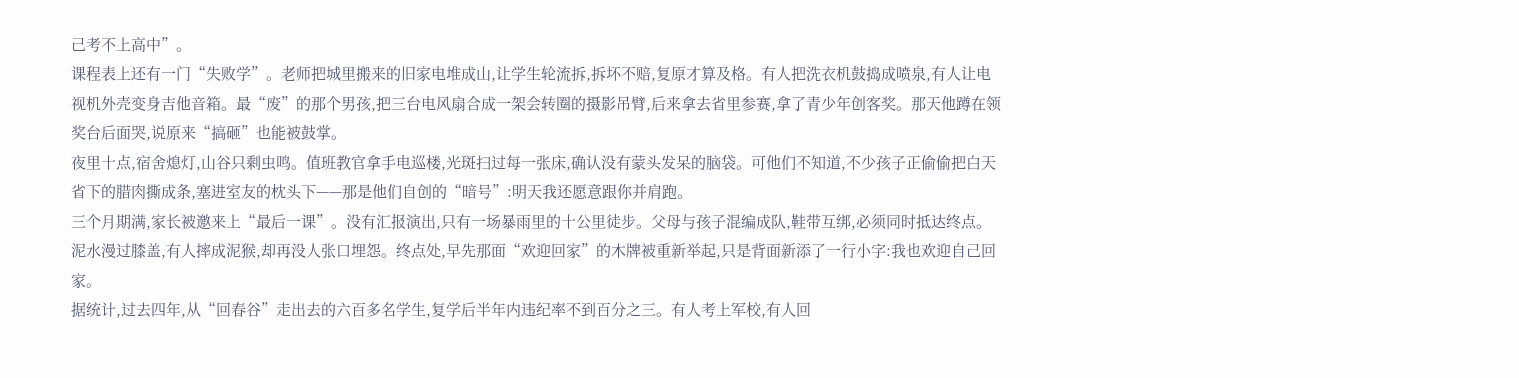己考不上高中”。
课程表上还有一门“失败学”。老师把城里搬来的旧家电堆成山,让学生轮流拆,拆坏不赔,复原才算及格。有人把洗衣机鼓捣成喷泉,有人让电视机外壳变身吉他音箱。最“废”的那个男孩,把三台电风扇合成一架会转圈的摄影吊臂,后来拿去省里参赛,拿了青少年创客奖。那天他蹲在领奖台后面哭,说原来“搞砸”也能被鼓掌。
夜里十点,宿舍熄灯,山谷只剩虫鸣。值班教官拿手电巡楼,光斑扫过每一张床,确认没有蒙头发呆的脑袋。可他们不知道,不少孩子正偷偷把白天省下的腊肉撕成条,塞进室友的枕头下——那是他们自创的“暗号”:明天我还愿意跟你并肩跑。
三个月期满,家长被邀来上“最后一课”。没有汇报演出,只有一场暴雨里的十公里徒步。父母与孩子混编成队,鞋带互绑,必须同时抵达终点。泥水漫过膝盖,有人摔成泥猴,却再没人张口埋怨。终点处,早先那面“欢迎回家”的木牌被重新举起,只是背面新添了一行小字:我也欢迎自己回家。
据统计,过去四年,从“回春谷”走出去的六百多名学生,复学后半年内违纪率不到百分之三。有人考上军校,有人回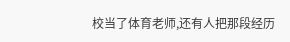校当了体育老师,还有人把那段经历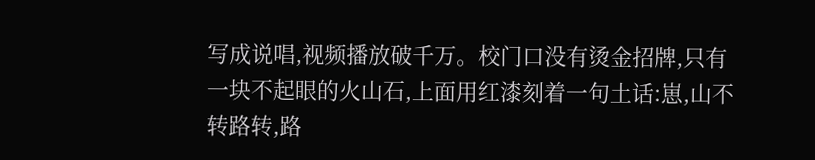写成说唱,视频播放破千万。校门口没有烫金招牌,只有一块不起眼的火山石,上面用红漆刻着一句土话:崽,山不转路转,路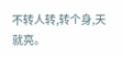不转人转,转个身,天就亮。